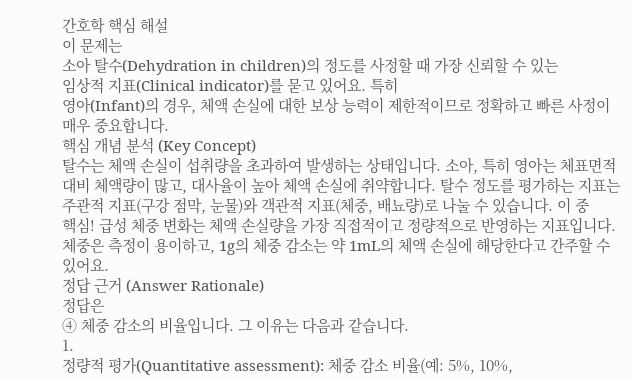간호학 핵심 해설
이 문제는
소아 탈수(Dehydration in children)의 정도를 사정할 때 가장 신뢰할 수 있는
임상적 지표(Clinical indicator)를 묻고 있어요. 특히
영아(Infant)의 경우, 체액 손실에 대한 보상 능력이 제한적이므로 정확하고 빠른 사정이 매우 중요합니다.
핵심 개념 분석 (Key Concept)
탈수는 체액 손실이 섭취량을 초과하여 발생하는 상태입니다. 소아, 특히 영아는 체표면적 대비 체액량이 많고, 대사율이 높아 체액 손실에 취약합니다. 탈수 정도를 평가하는 지표는 주관적 지표(구강 점막, 눈물)와 객관적 지표(체중, 배뇨량)로 나눌 수 있습니다. 이 중
핵심! 급성 체중 변화는 체액 손실량을 가장 직접적이고 정량적으로 반영하는 지표입니다. 체중은 측정이 용이하고, 1g의 체중 감소는 약 1mL의 체액 손실에 해당한다고 간주할 수 있어요.
정답 근거 (Answer Rationale)
정답은
④ 체중 감소의 비율입니다. 그 이유는 다음과 같습니다.
1.
정량적 평가(Quantitative assessment): 체중 감소 비율(예: 5%, 10%,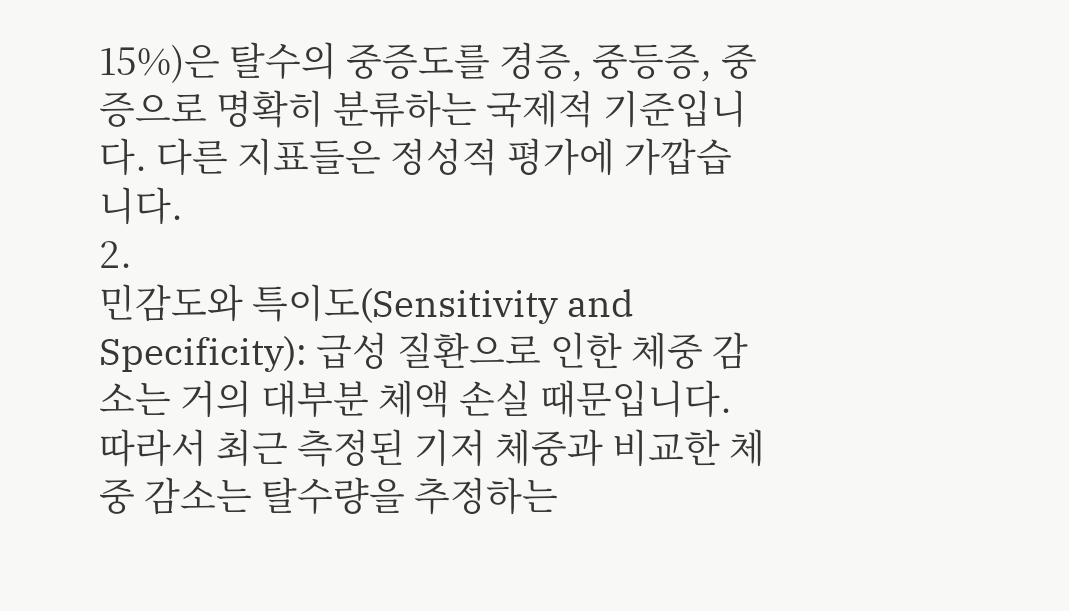15%)은 탈수의 중증도를 경증, 중등증, 중증으로 명확히 분류하는 국제적 기준입니다. 다른 지표들은 정성적 평가에 가깝습니다.
2.
민감도와 특이도(Sensitivity and Specificity): 급성 질환으로 인한 체중 감소는 거의 대부분 체액 손실 때문입니다. 따라서 최근 측정된 기저 체중과 비교한 체중 감소는 탈수량을 추정하는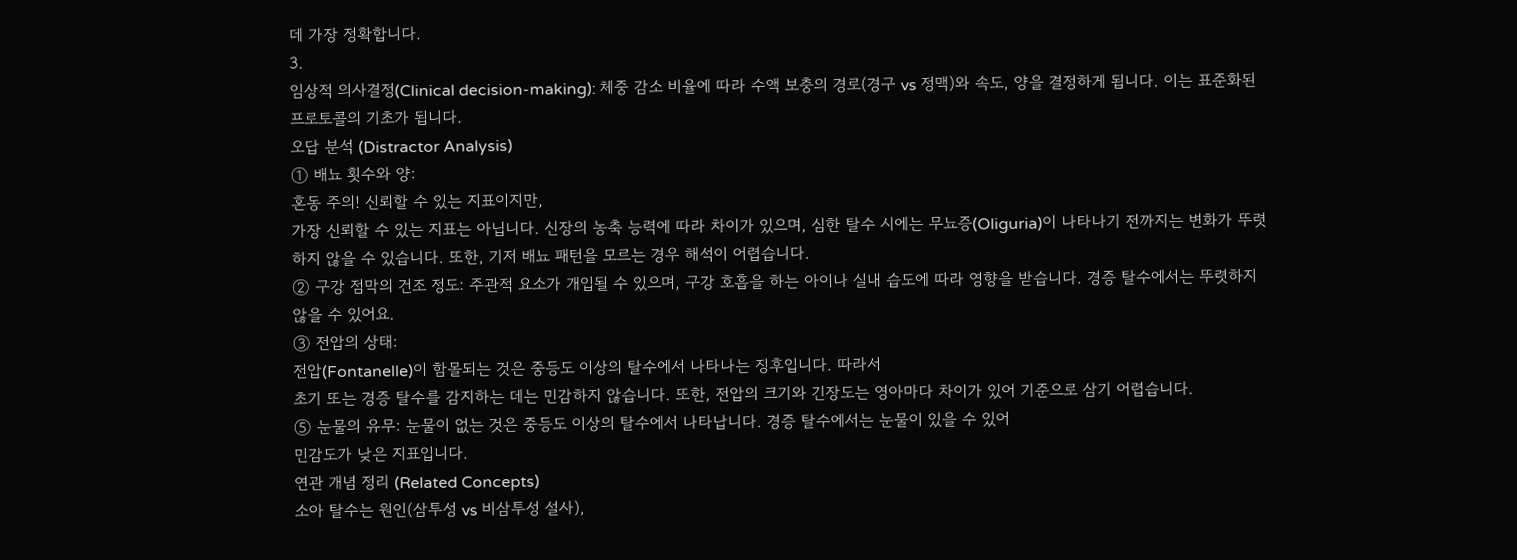데 가장 정확합니다.
3.
임상적 의사결정(Clinical decision-making): 체중 감소 비율에 따라 수액 보충의 경로(경구 vs 정맥)와 속도, 양을 결정하게 됩니다. 이는 표준화된 프로토콜의 기초가 됩니다.
오답 분석 (Distractor Analysis)
① 배뇨 횟수와 양:
혼동 주의! 신뢰할 수 있는 지표이지만,
가장 신뢰할 수 있는 지표는 아닙니다. 신장의 농축 능력에 따라 차이가 있으며, 심한 탈수 시에는 무뇨증(Oliguria)이 나타나기 전까지는 변화가 뚜렷하지 않을 수 있습니다. 또한, 기저 배뇨 패턴을 모르는 경우 해석이 어렵습니다.
② 구강 점막의 건조 정도: 주관적 요소가 개입될 수 있으며, 구강 호흡을 하는 아이나 실내 습도에 따라 영향을 받습니다. 경증 탈수에서는 뚜렷하지 않을 수 있어요.
③ 전압의 상태:
전압(Fontanelle)이 함몰되는 것은 중등도 이상의 탈수에서 나타나는 징후입니다. 따라서
초기 또는 경증 탈수를 감지하는 데는 민감하지 않습니다. 또한, 전압의 크기와 긴장도는 영아마다 차이가 있어 기준으로 삼기 어렵습니다.
⑤ 눈물의 유무: 눈물이 없는 것은 중등도 이상의 탈수에서 나타납니다. 경증 탈수에서는 눈물이 있을 수 있어
민감도가 낮은 지표입니다.
연관 개념 정리 (Related Concepts)
소아 탈수는 원인(삼투성 vs 비삼투성 설사),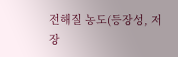전해질 농도(등장성, 저장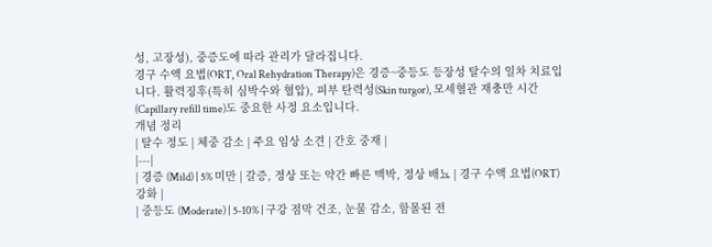성, 고장성), 중증도에 따라 관리가 달라집니다.
경구 수액 요법(ORT, Oral Rehydration Therapy)은 경증~중등도 등장성 탈수의 일차 치료입니다. 활력징후(특히 심박수와 혈압), 피부 탄력성(Skin turgor), 모세혈관 재충만 시간(Capillary refill time)도 중요한 사정 요소입니다.
개념 정리
| 탈수 정도 | 체중 감소 | 주요 임상 소견 | 간호 중재 |
|---|
| 경증 (Mild) | 5% 미만 | 갈증, 정상 또는 약간 빠른 맥박, 정상 배뇨 | 경구 수액 요법(ORT) 강화 |
| 중등도 (Moderate) | 5-10% | 구강 점막 건조, 눈물 감소, 함몰된 전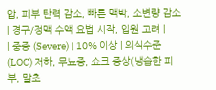압, 피부 탄력 감소, 빠른 맥박, 소변량 감소 | 경구/정맥 수액 요법 시작, 입원 고려 |
| 중증 (Severe) | 10% 이상 | 의식수준(LOC) 저하, 무뇨증, 쇼크 증상(냉습한 피부, 말초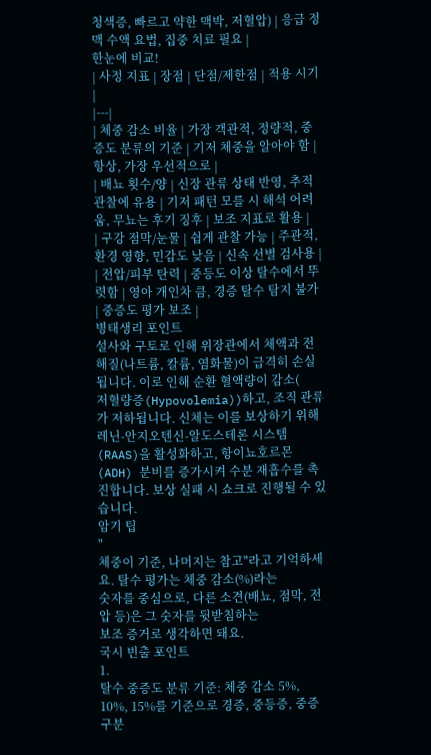청색증, 빠르고 약한 맥박, 저혈압) | 응급 정맥 수액 요법, 집중 치료 필요 |
한눈에 비교!
| 사정 지표 | 장점 | 단점/제한점 | 적용 시기 |
|---|
| 체중 감소 비율 | 가장 객관적, 정량적, 중증도 분류의 기준 | 기저 체중을 알아야 함 | 항상, 가장 우선적으로 |
| 배뇨 횟수/양 | 신장 관류 상태 반영, 추적 관찰에 유용 | 기저 패턴 모를 시 해석 어려움, 무뇨는 후기 징후 | 보조 지표로 활용 |
| 구강 점막/눈물 | 쉽게 관찰 가능 | 주관적, 환경 영향, 민감도 낮음 | 신속 선별 검사용 |
| 전압/피부 탄력 | 중등도 이상 탈수에서 뚜렷함 | 영아 개인차 큼, 경증 탈수 탐지 불가 | 중증도 평가 보조 |
병태생리 포인트
설사와 구토로 인해 위장관에서 체액과 전해질(나트륨, 칼륨, 염화물)이 급격히 손실됩니다. 이로 인해 순환 혈액량이 감소(
저혈량증(Hypovolemia))하고, 조직 관류가 저하됩니다. 신체는 이를 보상하기 위해
레닌-안지오텐신-알도스테론 시스템(RAAS)을 활성화하고, 항이뇨호르몬(ADH) 분비를 증가시켜 수분 재흡수를 촉진합니다. 보상 실패 시 쇼크로 진행될 수 있습니다.
암기 팁
"
체중이 기준, 나머지는 참고"라고 기억하세요. 탈수 평가는 체중 감소(%)라는
숫자를 중심으로, 다른 소견(배뇨, 점막, 전압 등)은 그 숫자를 뒷받침하는
보조 증거로 생각하면 돼요.
국시 빈출 포인트
1.
탈수 중증도 분류 기준: 체중 감소 5%, 10%, 15%를 기준으로 경증, 중등증, 중증 구분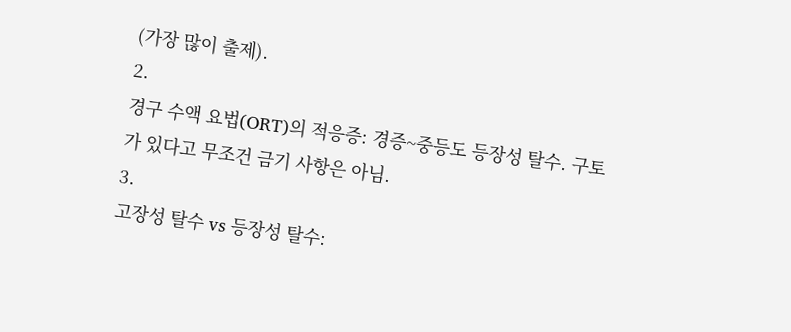(가장 많이 출제).
2.
경구 수액 요법(ORT)의 적응증: 경증~중등도 등장성 탈수. 구토가 있다고 무조건 금기 사항은 아님.
3.
고장성 탈수 vs 등장성 탈수: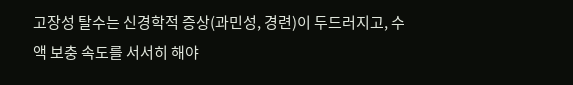고장성 탈수는 신경학적 증상(과민성, 경련)이 두드러지고, 수액 보충 속도를 서서히 해야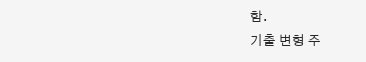함.
기출 변형 주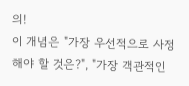의!
이 개념은 "가장 우선적으로 사정해야 할 것은?", "가장 객관적인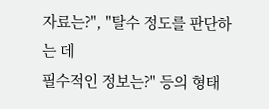자료는?", "탈수 정도를 판단하는 데
필수적인 정보는?" 등의 형태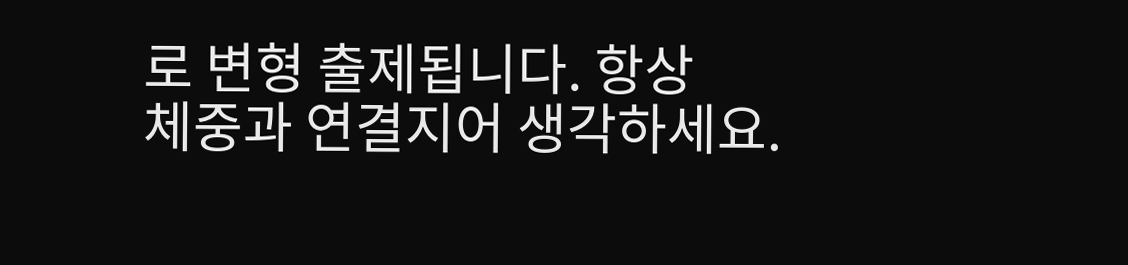로 변형 출제됩니다. 항상
체중과 연결지어 생각하세요.